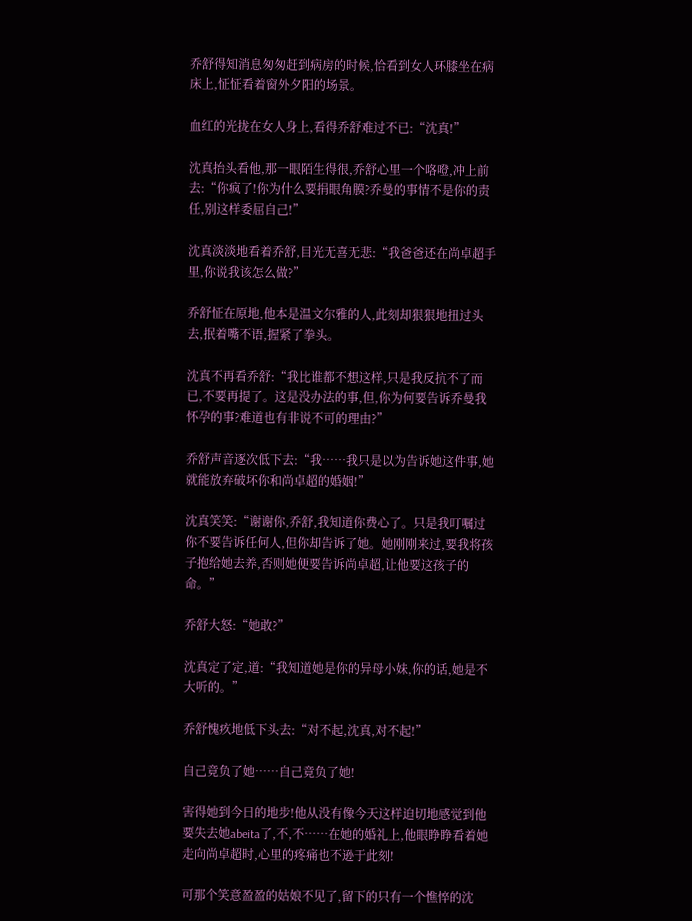乔舒得知消息匆匆赶到病房的时候,恰看到女人环膝坐在病床上,怔怔看着窗外夕阳的场景。

血红的光拢在女人身上,看得乔舒难过不已:“沈真!”

沈真抬头看他,那一眼陌生得很,乔舒心里一个咯噔,冲上前去:“你疯了!你为什么要捐眼角膜?乔曼的事情不是你的责任,别这样委屈自己!”

沈真淡淡地看着乔舒,目光无喜无悲:“我爸爸还在尚卓超手里,你说我该怎么做?”

乔舒怔在原地,他本是温文尔雅的人,此刻却狠狠地扭过头去,抿着嘴不语,握紧了拳头。

沈真不再看乔舒:“我比谁都不想这样,只是我反抗不了而已,不要再提了。这是没办法的事,但,你为何要告诉乔曼我怀孕的事?难道也有非说不可的理由?”

乔舒声音逐次低下去:“我……我只是以为告诉她这件事,她就能放弃破坏你和尚卓超的婚姻!”

沈真笑笑:“谢谢你,乔舒,我知道你费心了。只是我叮嘱过你不要告诉任何人,但你却告诉了她。她刚刚来过,要我将孩子抱给她去养,否则她便要告诉尚卓超,让他要这孩子的命。”

乔舒大怒:“她敢?”

沈真定了定,道:“我知道她是你的异母小妹,你的话,她是不大听的。”

乔舒愧疚地低下头去:“对不起,沈真,对不起!”

自己竟负了她……自己竟负了她!

害得她到今日的地步!他从没有像今天这样迫切地感觉到他要失去她abeita了,不,不……在她的婚礼上,他眼睁睁看着她走向尚卓超时,心里的疼痛也不逊于此刻!

可那个笑意盈盈的姑娘不见了,留下的只有一个憔悴的沈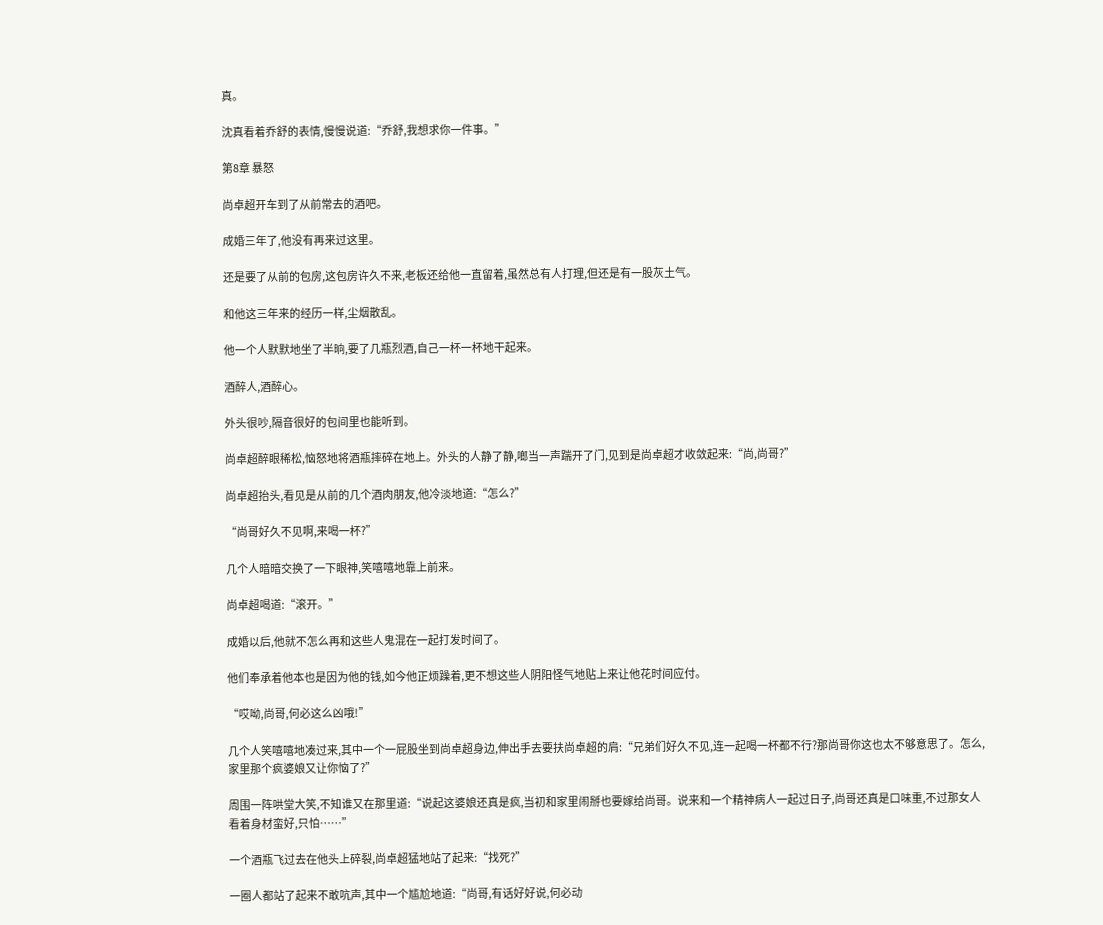真。

沈真看着乔舒的表情,慢慢说道:“乔舒,我想求你一件事。”

第8章 暴怒

尚卓超开车到了从前常去的酒吧。

成婚三年了,他没有再来过这里。

还是要了从前的包房,这包房许久不来,老板还给他一直留着,虽然总有人打理,但还是有一股灰土气。

和他这三年来的经历一样,尘烟散乱。

他一个人默默地坐了半晌,要了几瓶烈酒,自己一杯一杯地干起来。

酒醉人,酒醉心。

外头很吵,隔音很好的包间里也能听到。

尚卓超醉眼稀松,恼怒地将酒瓶摔碎在地上。外头的人静了静,啷当一声踹开了门,见到是尚卓超才收敛起来:“尚,尚哥?”

尚卓超抬头,看见是从前的几个酒肉朋友,他冷淡地道:“怎么?”

“尚哥好久不见啊,来喝一杯?”

几个人暗暗交换了一下眼神,笑嘻嘻地靠上前来。

尚卓超喝道:“滚开。”

成婚以后,他就不怎么再和这些人鬼混在一起打发时间了。

他们奉承着他本也是因为他的钱,如今他正烦躁着,更不想这些人阴阳怪气地贴上来让他花时间应付。

“哎呦,尚哥,何必这么凶哦!”

几个人笑嘻嘻地凑过来,其中一个一屁股坐到尚卓超身边,伸出手去要扶尚卓超的肩:“兄弟们好久不见,连一起喝一杯都不行?那尚哥你这也太不够意思了。怎么,家里那个疯婆娘又让你恼了?”

周围一阵哄堂大笑,不知谁又在那里道:“说起这婆娘还真是疯,当初和家里闹掰也要嫁给尚哥。说来和一个精神病人一起过日子,尚哥还真是口味重,不过那女人看着身材蛮好,只怕……”

一个酒瓶飞过去在他头上碎裂,尚卓超猛地站了起来:“找死?”

一圈人都站了起来不敢吭声,其中一个尴尬地道:“尚哥,有话好好说,何必动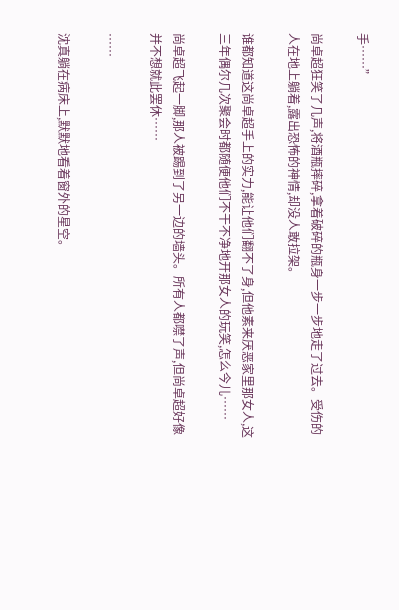手……”

尚卓超狂笑了几声,将酒瓶摔碎,拿着破碎的瓶身一步一步地走了过去。受伤的人在地上躺着,露出恐怖的神情,却没人敢拉架。

谁都知道这尚卓超手上的实力,能让他们翻不了身,但他素来厌恶家里那女人,这三年偶尔几次聚会时都随便他们不干不净地开那女人的玩笑,怎么今儿……

尚卓超飞起一脚,那人被踢到了另一边的墙头。所有人都噤了声,但尚卓超好像并不想就此罢休……

……

沈真躺在病床上,默默地看着窗外的星空。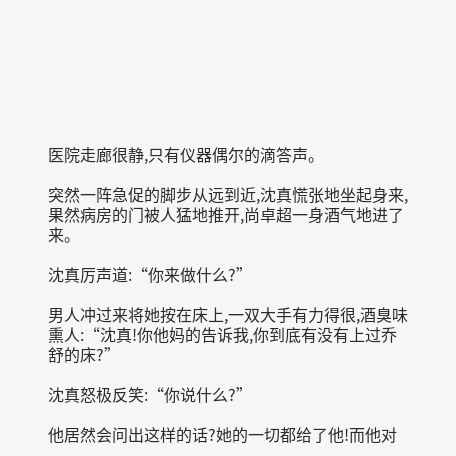医院走廊很静,只有仪器偶尔的滴答声。

突然一阵急促的脚步从远到近,沈真慌张地坐起身来,果然病房的门被人猛地推开,尚卓超一身酒气地进了来。

沈真厉声道:“你来做什么?”

男人冲过来将她按在床上,一双大手有力得很,酒臭味熏人:“沈真!你他妈的告诉我,你到底有没有上过乔舒的床?”

沈真怒极反笑:“你说什么?”

他居然会问出这样的话?她的一切都给了他!而他对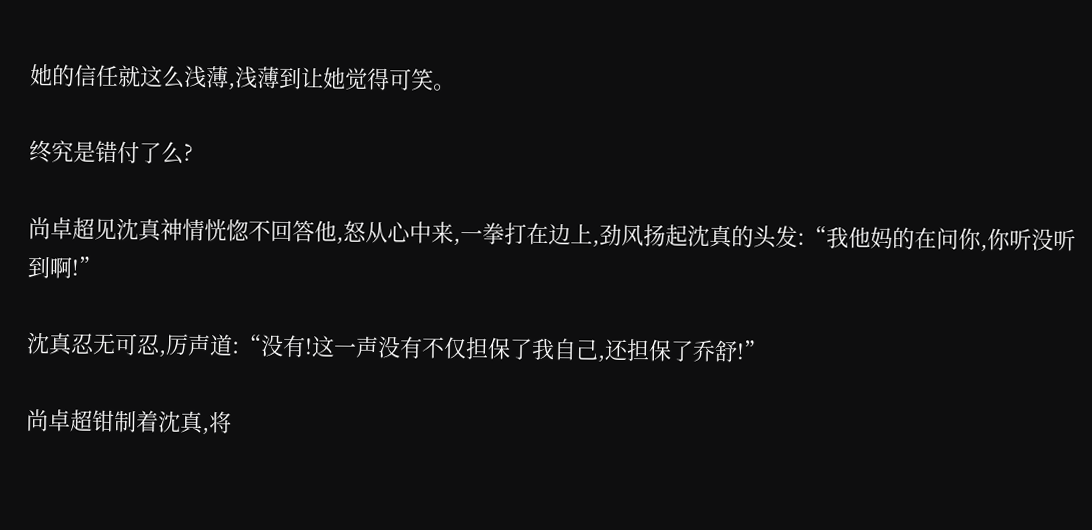她的信任就这么浅薄,浅薄到让她觉得可笑。

终究是错付了么?

尚卓超见沈真神情恍惚不回答他,怒从心中来,一拳打在边上,劲风扬起沈真的头发:“我他妈的在问你,你听没听到啊!”

沈真忍无可忍,厉声道:“没有!这一声没有不仅担保了我自己,还担保了乔舒!”

尚卓超钳制着沈真,将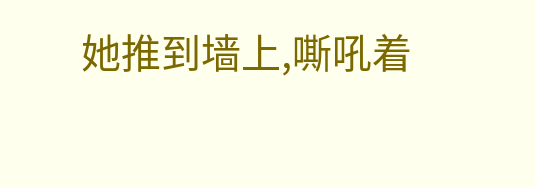她推到墙上,嘶吼着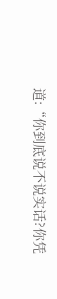道:“你到底说不说实话?你凭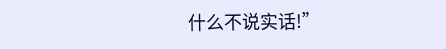什么不说实话!”